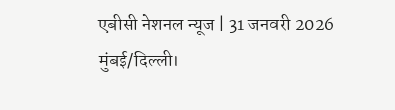एबीसी नेशनल न्यूज | 31 जनवरी 2026
मुंबई/दिल्ली।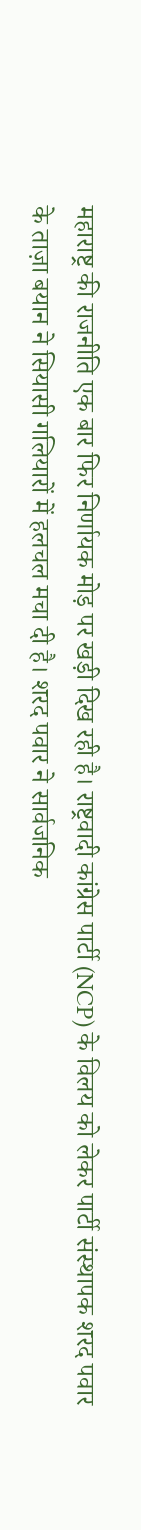महाराष्ट्र की राजनीति एक बार फिर निर्णायक मोड़ पर खड़ी दिख रही है। राष्ट्रवादी कांग्रेस पार्टी (NCP) के विलय को लेकर पार्टी संस्थापक शरद पवार के ताज़ा बयान ने सियासी गलियारों में हलचल मचा दी है। शरद पवार ने सार्वजनिक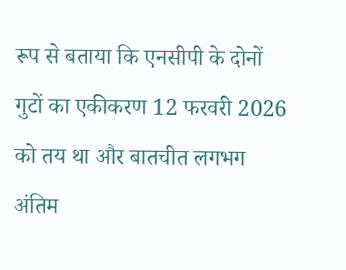रूप से बताया कि एनसीपी के दोनों गुटों का एकीकरण 12 फरवरी 2026 को तय था और बातचीत लगभग अंतिम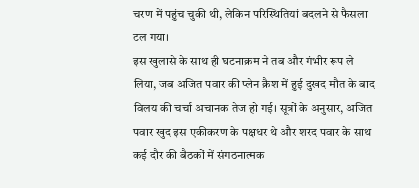चरण में पहुंच चुकी थी, लेकिन परिस्थितियां बदलने से फैसला टल गया।
इस खुलासे के साथ ही घटनाक्रम ने तब और गंभीर रूप ले लिया, जब अजित पवार की प्लेन क्रैश में हुई दुखद मौत के बाद विलय की चर्चा अचानक तेज हो गई। सूत्रों के अनुसार, अजित पवार खुद इस एकीकरण के पक्षधर थे और शरद पवार के साथ कई दौर की बैठकों में संगठनात्मक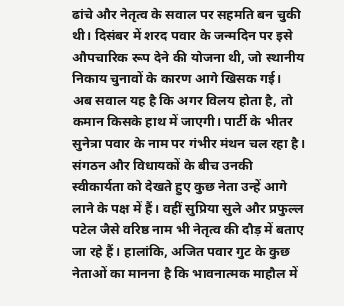ढांचे और नेतृत्व के सवाल पर सहमति बन चुकी थी। दिसंबर में शरद पवार के जन्मदिन पर इसे औपचारिक रूप देने की योजना थी, जो स्थानीय निकाय चुनावों के कारण आगे खिसक गई।
अब सवाल यह है कि अगर विलय होता है, तो कमान किसके हाथ में जाएगी। पार्टी के भीतर सुनेत्रा पवार के नाम पर गंभीर मंथन चल रहा है। संगठन और विधायकों के बीच उनकी स्वीकार्यता को देखते हुए कुछ नेता उन्हें आगे लाने के पक्ष में हैं। वहीं सुप्रिया सुले और प्रफुल्ल पटेल जैसे वरिष्ठ नाम भी नेतृत्व की दौड़ में बताए जा रहे हैं। हालांकि, अजित पवार गुट के कुछ नेताओं का मानना है कि भावनात्मक माहौल में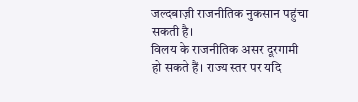जल्दबाज़ी राजनीतिक नुकसान पहुंचा सकती है।
विलय के राजनीतिक असर दूरगामी हो सकते हैं। राज्य स्तर पर यदि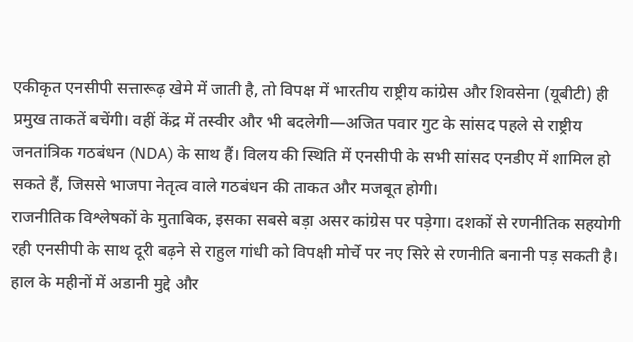एकीकृत एनसीपी सत्तारूढ़ खेमे में जाती है, तो विपक्ष में भारतीय राष्ट्रीय कांग्रेस और शिवसेना (यूबीटी) ही प्रमुख ताकतें बचेंगी। वहीं केंद्र में तस्वीर और भी बदलेगी—अजित पवार गुट के सांसद पहले से राष्ट्रीय जनतांत्रिक गठबंधन (NDA) के साथ हैं। विलय की स्थिति में एनसीपी के सभी सांसद एनडीए में शामिल हो सकते हैं, जिससे भाजपा नेतृत्व वाले गठबंधन की ताकत और मजबूत होगी।
राजनीतिक विश्लेषकों के मुताबिक, इसका सबसे बड़ा असर कांग्रेस पर पड़ेगा। दशकों से रणनीतिक सहयोगी रही एनसीपी के साथ दूरी बढ़ने से राहुल गांधी को विपक्षी मोर्चे पर नए सिरे से रणनीति बनानी पड़ सकती है। हाल के महीनों में अडानी मुद्दे और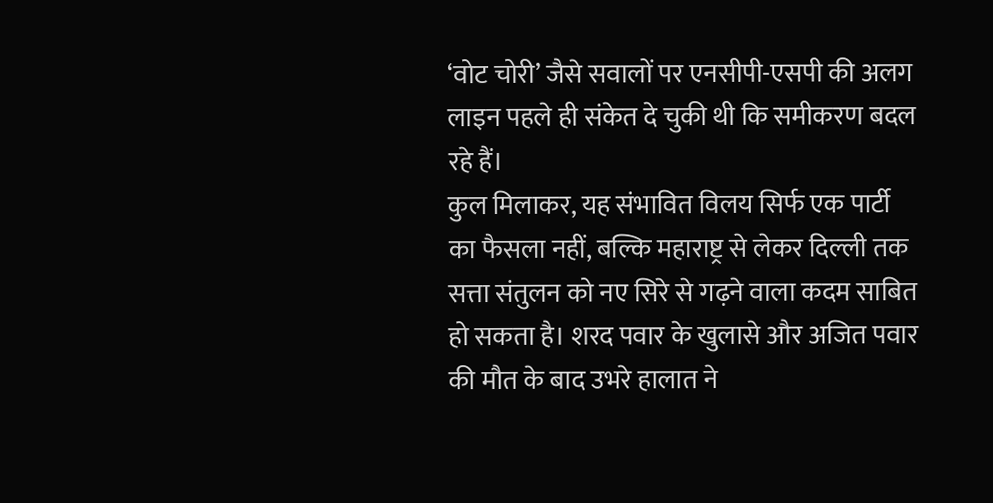‘वोट चोरी’ जैसे सवालों पर एनसीपी-एसपी की अलग लाइन पहले ही संकेत दे चुकी थी कि समीकरण बदल रहे हैं।
कुल मिलाकर, यह संभावित विलय सिर्फ एक पार्टी का फैसला नहीं, बल्कि महाराष्ट्र से लेकर दिल्ली तक सत्ता संतुलन को नए सिरे से गढ़ने वाला कदम साबित हो सकता है। शरद पवार के खुलासे और अजित पवार की मौत के बाद उभरे हालात ने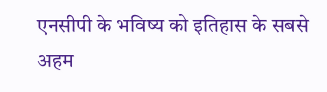एनसीपी के भविष्य को इतिहास के सबसे अहम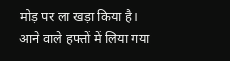मोड़ पर ला खड़ा किया है। आने वाले हफ्तों में लिया गया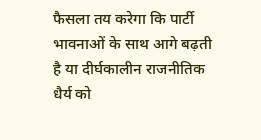फैसला तय करेगा कि पार्टी भावनाओं के साथ आगे बढ़ती है या दीर्घकालीन राजनीतिक धैर्य को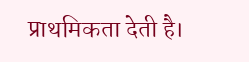प्राथमिकता देती है।